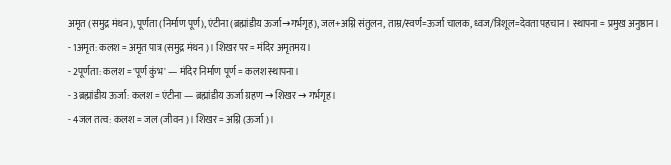अमृत (समुद्र मंथन), पूर्णता (निर्माण पूर्ण), एंटीना (ब्रह्मांडीय ऊर्जा→गर्भगृह), जल+अग्नि संतुलन, ताम्र/स्वर्ण=ऊर्जा चालक, ध्वज/त्रिशूल=देवता पहचान। स्थापना = प्रमुख अनुष्ठान।
- 1अमृत: कलश = अमृत पात्र (समुद्र मंथन)। शिखर पर = मंदिर अमृतमय।
- 2पूर्णता: कलश = 'पूर्ण कुंभ' — मंदिर निर्माण पूर्ण = कलश स्थापना।
- 3ब्रह्मांडीय ऊर्जा: कलश = एंटीना — ब्रह्मांडीय ऊर्जा ग्रहण → शिखर → गर्भगृह।
- 4जल तत्व: कलश = जल (जीवन)। शिखर = अग्नि (ऊर्जा)।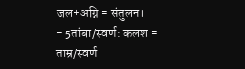जल+अग्नि = संतुलन।
- 5तांबा/स्वर्ण: कलश = ताम्र/स्वर्ण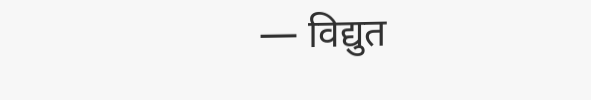— विद्युत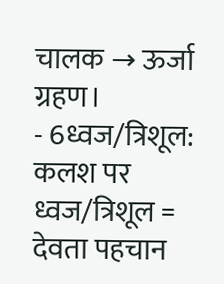चालक → ऊर्जा ग्रहण।
- 6ध्वज/त्रिशूल: कलश पर ध्वज/त्रिशूल = देवता पहचान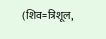(शिव=त्रिशूल,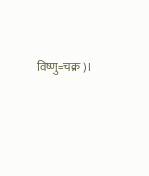विष्णु=चक्र)।